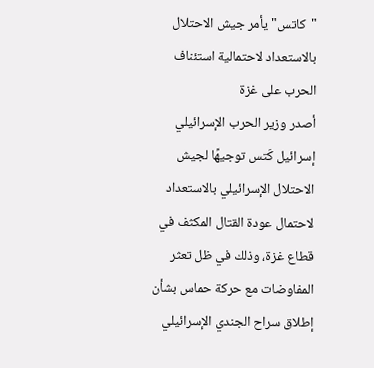"كاتس" يأمر جيش الاحتلال بالاستعداد لاحتمالية استئناف الحرب على غزة
أصدر وزير الحرب الإسرائيلي إسرائيل كَتس توجيهًا لجيش الاحتلال الإسرائيلي بالاستعداد لاحتمال عودة القتال المكثف في قطاع غزة، وذلك في ظل تعثر المفاوضات مع حركة حماس بشأن إطلاق سراح الجندي الإسرائيلي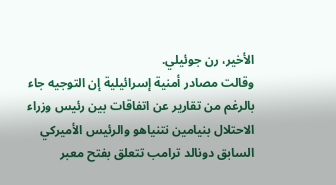الأخير، رن جوئيلي.
وقالت مصادر أمنية إسرائيلية إن التوجيه جاء بالرغم من تقارير عن اتفاقات بين رئيس وزراء الاحتلال بنيامين نتنياهو والرئيس الأميركي السابق دونالد ترامب تتعلق بفتح معبر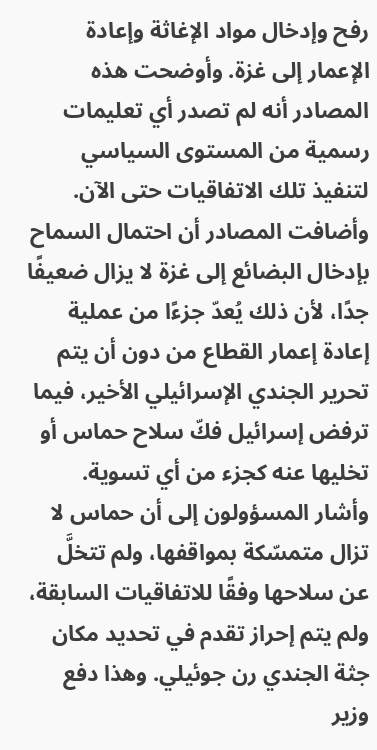رفح وإدخال مواد الإغاثة وإعادة الإعمار إلى غزة. وأوضحت هذه المصادر أنه لم تصدر أي تعليمات رسمية من المستوى السياسي لتنفيذ تلك الاتفاقيات حتى الآن.
وأضافت المصادر أن احتمال السماح بإدخال البضائع إلى غزة لا يزال ضعيفًا جدًا، لأن ذلك يُعدّ جزءًا من عملية إعادة إعمار القطاع من دون أن يتم تحرير الجندي الإسرائيلي الأخير، فيما ترفض إسرائيل فكّ سلاح حماس أو تخليها عنه كجزء من أي تسوية.
وأشار المسؤولون إلى أن حماس لا تزال متمسّكة بمواقفها، ولم تتخلَّ عن سلاحها وفقًا للاتفاقيات السابقة، ولم يتم إحراز تقدم في تحديد مكان جثة الجندي رن جوئيلي. وهذا دفع وزير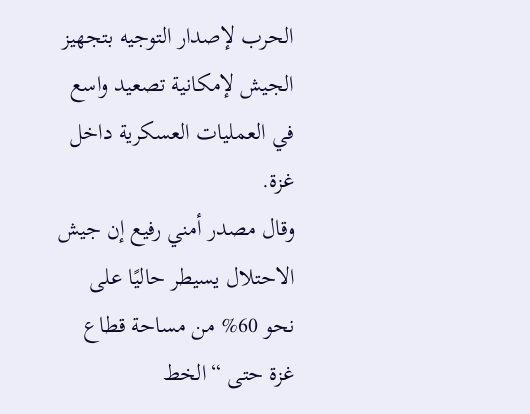الحرب لإصدار التوجيه بتجهيز الجيش لإمكانية تصعيد واسع في العمليات العسكرية داخل غزة.
وقال مصدر أمني رفيع إن جيش الاحتلال يسيطر حاليًا على نحو 60% من مساحة قطاع غزة حتى “الخط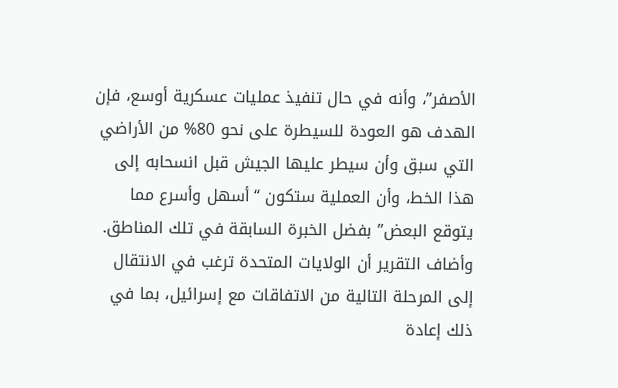الأصفر”، وأنه في حال تنفيذ عمليات عسكرية أوسع، فإن الهدف هو العودة للسيطرة على نحو 80% من الأراضي التي سبق وأن سيطر عليها الجيش قبل انسحابه إلى هذا الخط، وأن العملية ستكون “أسهل وأسرع مما يتوقع البعض” بفضل الخبرة السابقة في تلك المناطق.
وأضاف التقرير أن الولايات المتحدة ترغب في الانتقال إلى المرحلة التالية من الاتفاقات مع إسرائيل، بما في ذلك إعادة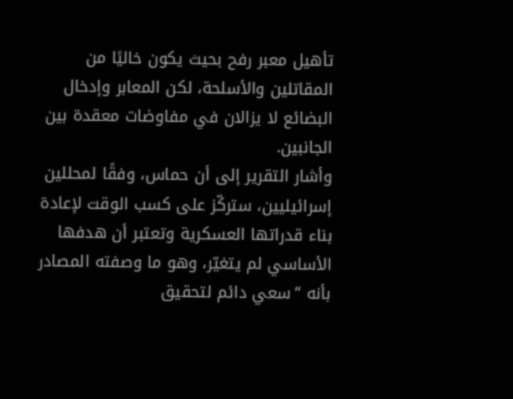تأهيل معبر رفح بحيث يكون خاليًا من المقاتلين والأسلحة، لكن المعابر وإدخال البضائع لا يزالان في مفاوضات معقدة بين الجانبين.
وأشار التقرير إلى أن حماس، وفقًا لمحللين إسرائيليين، ستركّز على كسب الوقت لإعادة بناء قدراتها العسكرية وتعتبر أن هدفها الأساسي لم يتغيّر، وهو ما وصفته المصادر بأنه “سعي دائم لتحقيق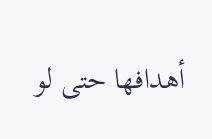أهدافها حتى لو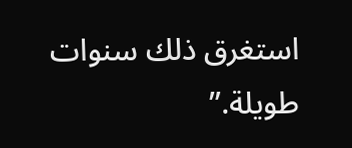استغرق ذلك سنوات طويلة.”